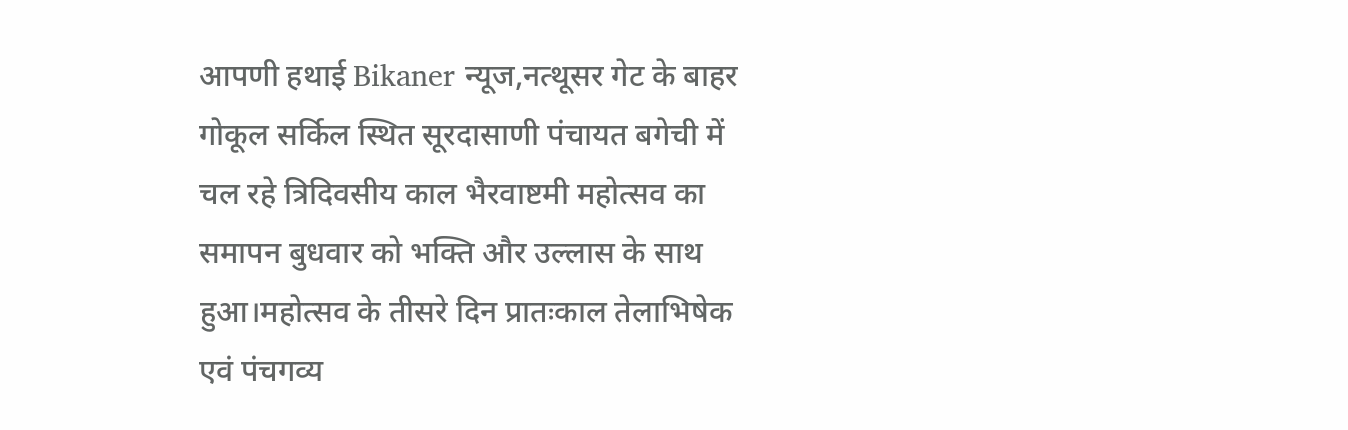आपणी हथाई Bikaner न्यूज,नत्थूसर गेट के बाहर गोकूल सर्किल स्थित सूरदासाणी पंचायत बगेची में चल रहे त्रिदिवसीय काल भैरवाष्टमी महोत्सव का समापन बुधवार को भक्ति और उल्लास के साथ हुआ।महोत्सव के तीसरे दिन प्रातःकाल तेलाभिषेक एवं पंचगव्य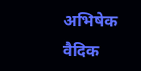अभिषेक वैदिक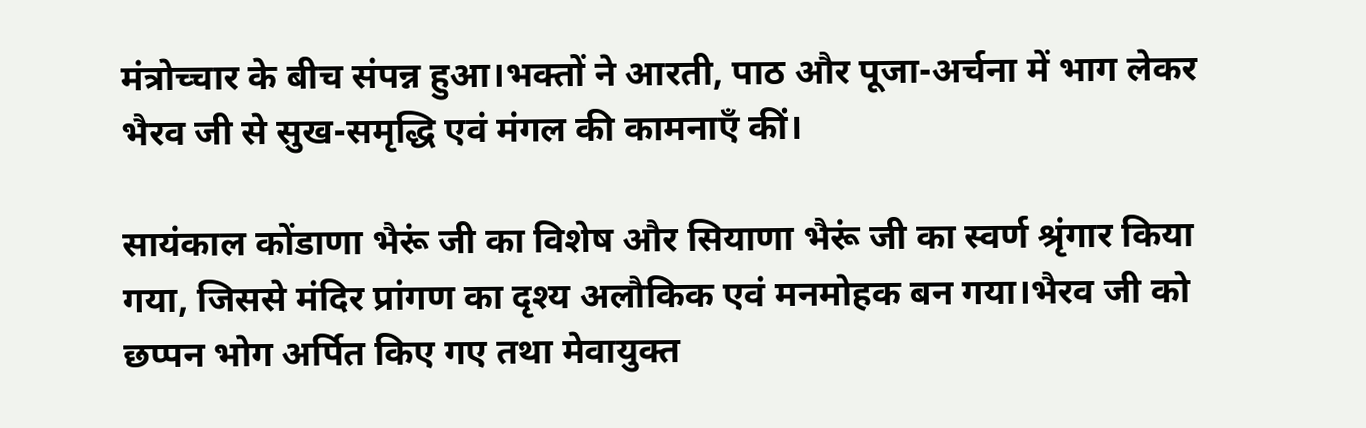मंत्रोच्चार के बीच संपन्न हुआ।भक्तों ने आरती, पाठ और पूजा-अर्चना में भाग लेकर भैरव जी से सुख-समृद्धि एवं मंगल की कामनाएँ कीं।

सायंकाल कोंडाणा भैरूं जी का विशेष और सियाणा भैरूं जी का स्वर्ण श्रृंगार किया गया, जिससे मंदिर प्रांगण का दृश्य अलौकिक एवं मनमोहक बन गया।भैरव जी को छप्पन भोग अर्पित किए गए तथा मेवायुक्त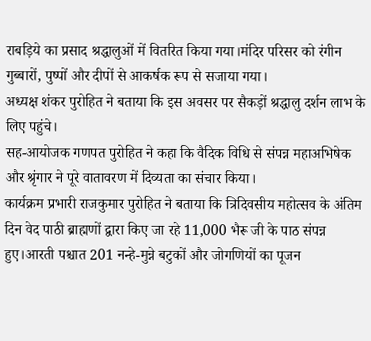राबड़िये का प्रसाद श्रद्धालुओं में वितरित किया गया।मंदिर परिसर को रंगीन गुब्बारों, पुष्पों और दीपों से आकर्षक रूप से सजाया गया।
अध्यक्ष शंकर पुरोहित ने बताया कि इस अवसर पर सैकड़ों श्रद्धालु दर्शन लाभ के लिए पहुंचे।
सह-आयोजक गणपत पुरोहित ने कहा कि वैदिक विधि से संपन्न महाअभिषेक और श्रृंगार ने पूरे वातावरण में दिव्यता का संचार किया।
कार्यक्रम प्रभारी राजकुमार पुरोहित ने बताया कि त्रिदिवसीय महोत्सव के अंतिम दिन वेद पाठी ब्राह्मणों द्वारा किए जा रहे 11,000 भैरू जी के पाठ संपन्न हुए।आरती पश्चात 201 नन्हे-मुन्ने बटुकों और जोगणियों का पूजन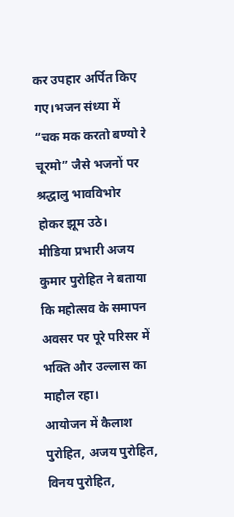कर उपहार अर्पित किए गए।भजन संध्या में “चक मक करतो बण्यो रे चूरमो” जैसे भजनों पर श्रद्धालु भावविभोर होकर झूम उठे।
मीडिया प्रभारी अजय कुमार पुरोहित ने बताया कि महोत्सव के समापन अवसर पर पूरे परिसर में भक्ति और उल्लास का माहौल रहा।
आयोजन में कैलाश पुरोहित, अजय पुरोहित, विनय पुरोहित,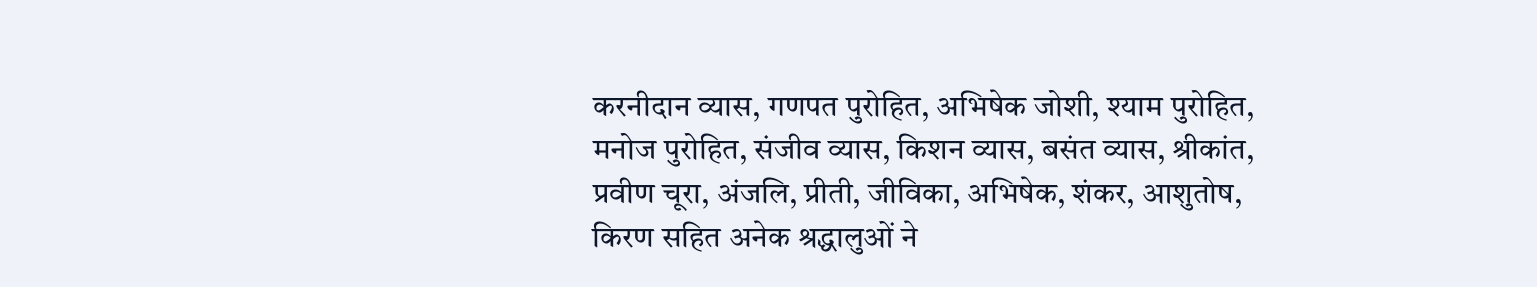करनीदान व्यास, गणपत पुरोहित, अभिषेक जोशी, श्याम पुरोहित, मनोज पुरोहित, संजीव व्यास, किशन व्यास, बसंत व्यास, श्रीकांत, प्रवीण चूरा, अंजलि, प्रीती, जीविका, अभिषेक, शंकर, आशुतोष, किरण सहित अनेक श्रद्धालुओं ने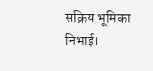सक्रिय भूमिका निभाई।